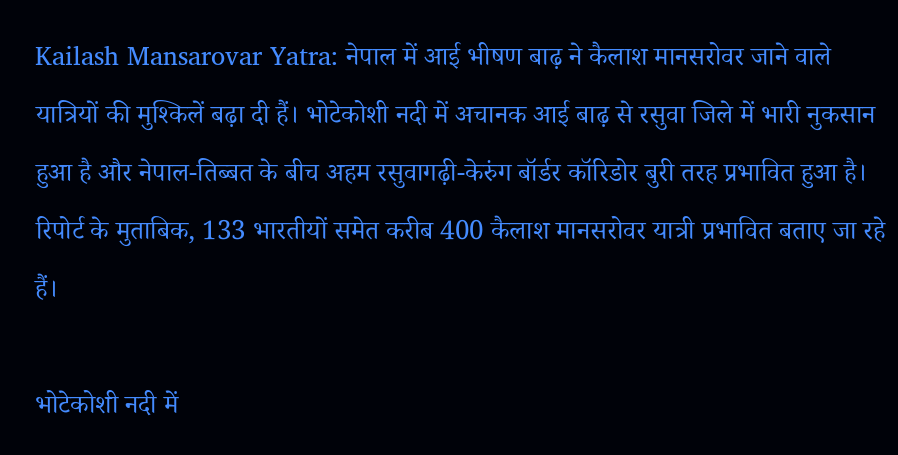Kailash Mansarovar Yatra: नेपाल में आई भीषण बाढ़ ने कैलाश मानसरोवर जाने वाले यात्रियों की मुश्किलें बढ़ा दी हैं। भोटेकोशी नदी में अचानक आई बाढ़ से रसुवा जिले में भारी नुकसान हुआ है और नेपाल-तिब्बत के बीच अहम रसुवागढ़ी-केरुंग बॉर्डर कॉरिडोर बुरी तरह प्रभावित हुआ है। रिपोर्ट के मुताबिक, 133 भारतीयों समेत करीब 400 कैलाश मानसरोवर यात्री प्रभावित बताए जा रहे हैं।

भोटेकोशी नदी में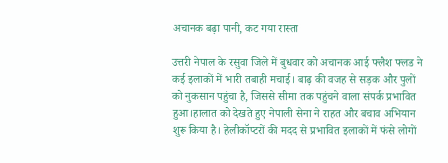अचानक बढ़ा पानी, कट गया रास्ता

उत्तरी नेपाल के रसुवा जिले में बुधवार को अचानक आई फ्लैश फ्लड ने कई इलाकों में भारी तबाही मचाई। बाढ़ की वजह से सड़क और पुलों को नुकसान पहुंचा है, जिससे सीमा तक पहुंचने वाला संपर्क प्रभावित हुआ।हालात को देखते हुए नेपाली सेना ने राहत और बचाव अभियान शुरू किया है। हेलीकॉप्टरों की मदद से प्रभावित इलाकों में फंसे लोगों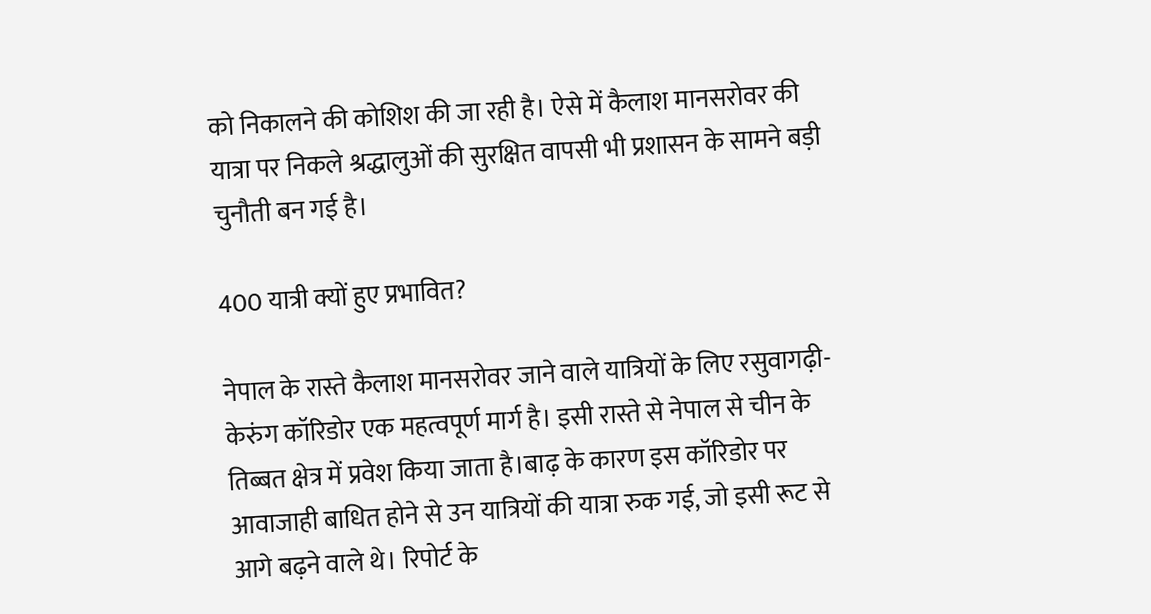को निकालने की कोशिश की जा रही है। ऐसे में कैलाश मानसरोवर की यात्रा पर निकले श्रद्धालुओं की सुरक्षित वापसी भी प्रशासन के सामने बड़ी चुनौती बन गई है।

400 यात्री क्यों हुए प्रभावित?

नेपाल के रास्ते कैलाश मानसरोवर जाने वाले यात्रियों के लिए रसुवागढ़ी-केरुंग कॉरिडोर एक महत्वपूर्ण मार्ग है। इसी रास्ते से नेपाल से चीन के तिब्बत क्षेत्र में प्रवेश किया जाता है।बाढ़ के कारण इस कॉरिडोर पर आवाजाही बाधित होने से उन यात्रियों की यात्रा रुक गई, जो इसी रूट से आगे बढ़ने वाले थे। रिपोर्ट के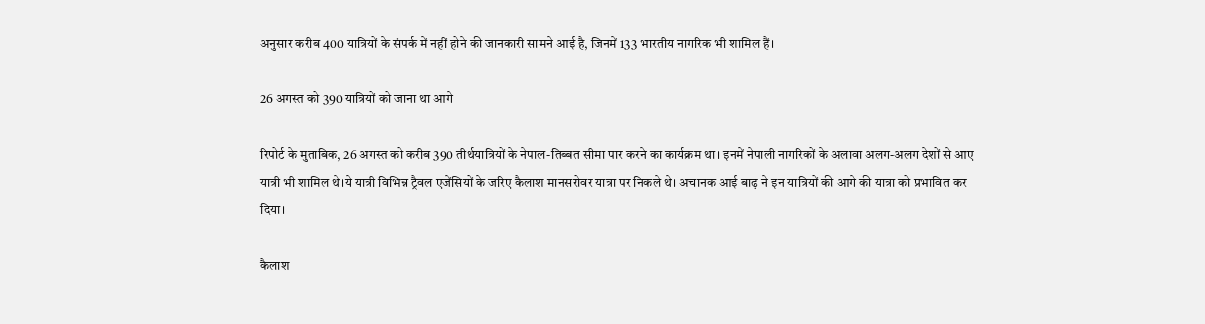अनुसार करीब 400 यात्रियों के संपर्क में नहीं होने की जानकारी सामने आई है, जिनमें 133 भारतीय नागरिक भी शामिल हैं।

26 अगस्त को 390 यात्रियों को जाना था आगे

रिपोर्ट के मुताबिक, 26 अगस्त को करीब 390 तीर्थयात्रियों के नेपाल-तिब्बत सीमा पार करने का कार्यक्रम था। इनमें नेपाली नागरिकों के अलावा अलग-अलग देशों से आए यात्री भी शामिल थे।ये यात्री विभिन्न ट्रैवल एजेंसियों के जरिए कैलाश मानसरोवर यात्रा पर निकले थे। अचानक आई बाढ़ ने इन यात्रियों की आगे की यात्रा को प्रभावित कर दिया।

कैलाश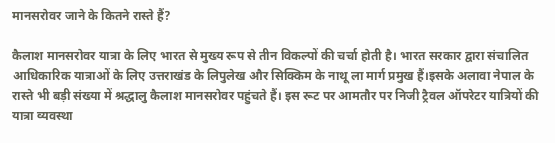मानसरोवर जाने के कितने रास्ते हैं?

कैलाश मानसरोवर यात्रा के लिए भारत से मुख्य रूप से तीन विकल्पों की चर्चा होती है। भारत सरकार द्वारा संचालित आधिकारिक यात्राओं के लिए उत्तराखंड के लिपुलेख और सिक्किम के नाथू ला मार्ग प्रमुख हैं।इसके अलावा नेपाल के रास्ते भी बड़ी संख्या में श्रद्धालु कैलाश मानसरोवर पहुंचते हैं। इस रूट पर आमतौर पर निजी ट्रैवल ऑपरेटर यात्रियों की यात्रा व्यवस्था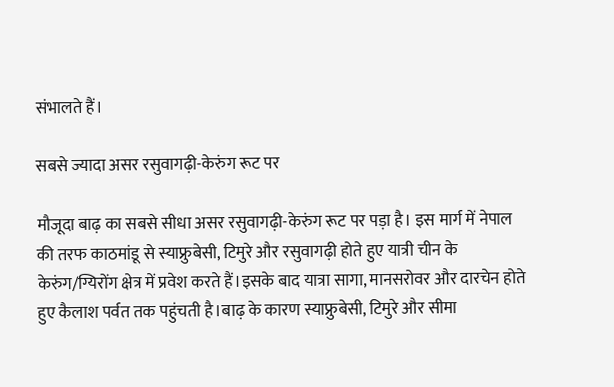संभालते हैं।

सबसे ज्यादा असर रसुवागढ़ी-केरुंग रूट पर

मौजूदा बाढ़ का सबसे सीधा असर रसुवागढ़ी-केरुंग रूट पर पड़ा है। इस मार्ग में नेपाल की तरफ काठमांडू से स्याफ्रुबेसी, टिमुरे और रसुवागढ़ी होते हुए यात्री चीन के केरुंग/ग्यिरोंग क्षेत्र में प्रवेश करते हैं।इसके बाद यात्रा सागा, मानसरोवर और दारचेन होते हुए कैलाश पर्वत तक पहुंचती है।बाढ़ के कारण स्याफ्रुबेसी, टिमुरे और सीमा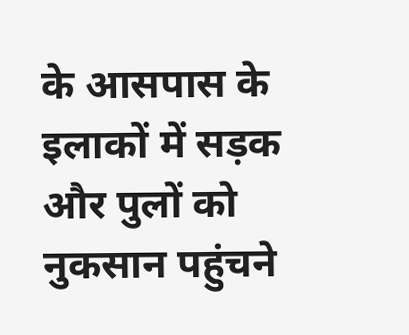के आसपास के इलाकों में सड़क और पुलों को नुकसान पहुंचने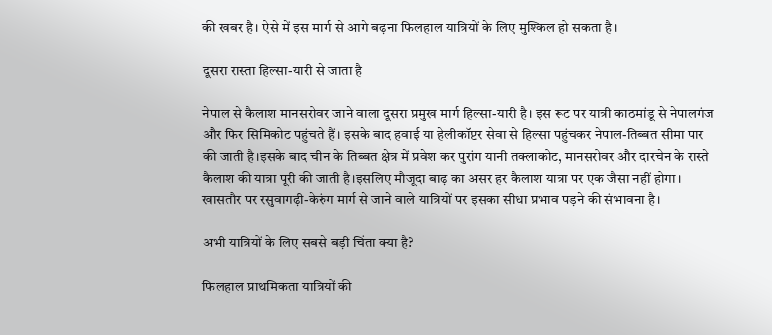की खबर है। ऐसे में इस मार्ग से आगे बढ़ना फिलहाल यात्रियों के लिए मुश्किल हो सकता है।

दूसरा रास्ता हिल्सा-यारी से जाता है

नेपाल से कैलाश मानसरोवर जाने वाला दूसरा प्रमुख मार्ग हिल्सा-यारी है। इस रूट पर यात्री काठमांडू से नेपालगंज और फिर सिमिकोट पहुंचते हैं। इसके बाद हवाई या हेलीकॉप्टर सेवा से हिल्सा पहुंचकर नेपाल-तिब्बत सीमा पार की जाती है।इसके बाद चीन के तिब्बत क्षेत्र में प्रवेश कर पुरांग यानी तक्लाकोट, मानसरोवर और दारचेन के रास्ते कैलाश की यात्रा पूरी की जाती है।इसलिए मौजूदा बाढ़ का असर हर कैलाश यात्रा पर एक जैसा नहीं होगा। खासतौर पर रसुवागढ़ी-केरुंग मार्ग से जाने वाले यात्रियों पर इसका सीधा प्रभाव पड़ने की संभावना है।

अभी यात्रियों के लिए सबसे बड़ी चिंता क्या है?

फिलहाल प्राथमिकता यात्रियों की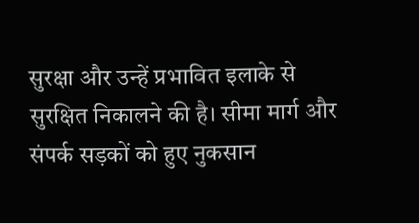सुरक्षा और उन्हें प्रभावित इलाके से सुरक्षित निकालने की है। सीमा मार्ग और संपर्क सड़कों को हुए नुकसान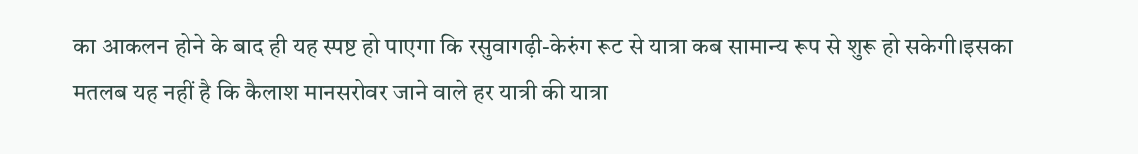का आकलन होने के बाद ही यह स्पष्ट हो पाएगा कि रसुवागढ़ी-केरुंग रूट से यात्रा कब सामान्य रूप से शुरू हो सकेगी।इसका मतलब यह नहीं है कि कैलाश मानसरोवर जाने वाले हर यात्री की यात्रा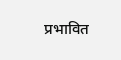प्रभावित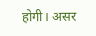होगी। असर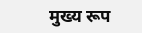मुख्य रूप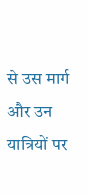से उस मार्ग और उन यात्रियों पर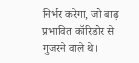निर्भर करेगा, जो बाढ़ प्रभावित कॉरिडोर से गुजरने वाले थे।